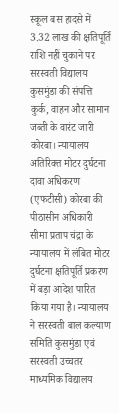स्कूल बस हादसे में 3.32 लाख की क्षतिपूर्ति राशि नहीं चुकाने पर सरस्वती विद्यालय कुसमुंडा की संपत्ति कुर्क, वाहन और सामान जब्ती के वारंट जारी
कोरबा। न्यायालय अतिरिक्त मोटर दुर्घटना दावा अधिकरण (एफटीसी) कोरबा की पीठासीन अधिकारी सीमा प्रताप चंद्रा के न्यायालय में लंबित मोटर दुर्घटना क्षतिपूर्ति प्रकरण में बड़ा आदेश पारित किया गया है। न्यायालय ने सरस्वती बाल कल्याण समिति कुसमुंडा एवं सरस्वती उच्चतर माध्यमिक विद्यालय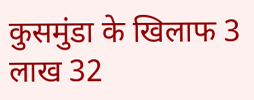कुसमुंडा के खिलाफ 3 लाख 32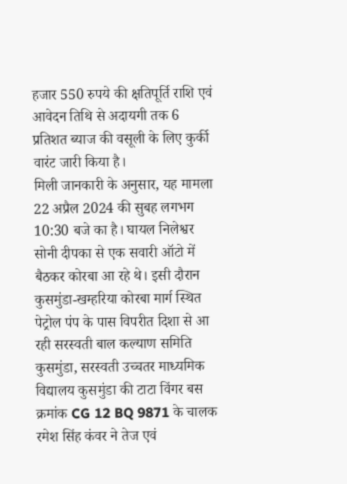हजार 550 रुपये की क्षतिपूर्ति राशि एवं आवेदन तिथि से अदायगी तक 6 प्रतिशत ब्याज की वसूली के लिए कुर्की वारंट जारी किया है।
मिली जानकारी के अनुसार, यह मामला 22 अप्रैल 2024 की सुबह लगभग 10:30 बजे का है। घायल निलेश्वर सोनी दीपका से एक सवारी ऑटो में बैठकर कोरबा आ रहे थे। इसी दौरान कुसमुंडा-खम्हरिया कोरबा मार्ग स्थित पेट्रोल पंप के पास विपरीत दिशा से आ रही सरस्वती बाल कल्याण समिति कुसमुंडा, सरस्वती उच्चतर माध्यमिक विद्यालय कुसमुंडा की टाटा विंगर बस क्रमांक CG 12 BQ 9871 के चालक रमेश सिंह कंवर ने तेज एवं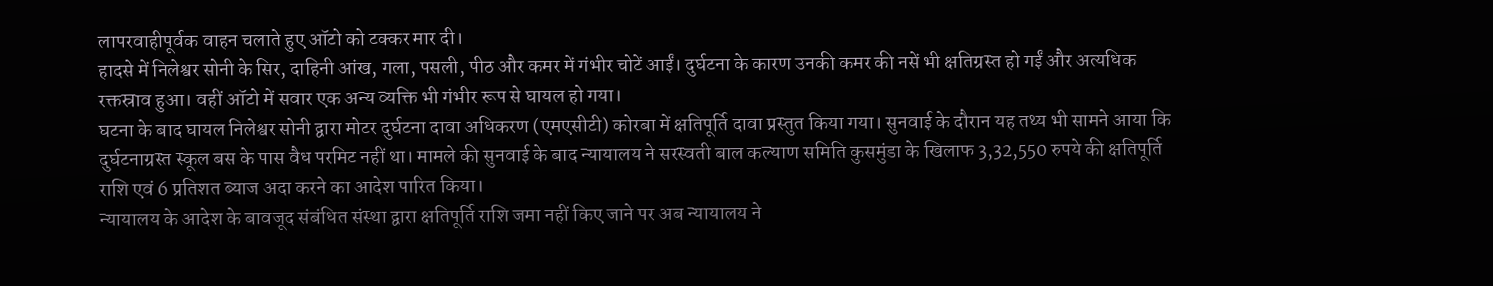लापरवाहीपूर्वक वाहन चलाते हुए ऑटो को टक्कर मार दी।
हादसे में निलेश्वर सोनी के सिर, दाहिनी आंख, गला, पसली, पीठ और कमर में गंभीर चोटें आईं। दुर्घटना के कारण उनकी कमर की नसें भी क्षतिग्रस्त हो गईं और अत्यधिक रक्तस्राव हुआ। वहीं ऑटो में सवार एक अन्य व्यक्ति भी गंभीर रूप से घायल हो गया।
घटना के बाद घायल निलेश्वर सोनी द्वारा मोटर दुर्घटना दावा अधिकरण (एमएसीटी) कोरबा में क्षतिपूर्ति दावा प्रस्तुत किया गया। सुनवाई के दौरान यह तथ्य भी सामने आया कि दुर्घटनाग्रस्त स्कूल बस के पास वैध परमिट नहीं था। मामले की सुनवाई के बाद न्यायालय ने सरस्वती बाल कल्याण समिति कुसमुंडा के खिलाफ 3,32,550 रुपये की क्षतिपूर्ति राशि एवं 6 प्रतिशत ब्याज अदा करने का आदेश पारित किया।
न्यायालय के आदेश के बावजूद संबंधित संस्था द्वारा क्षतिपूर्ति राशि जमा नहीं किए जाने पर अब न्यायालय ने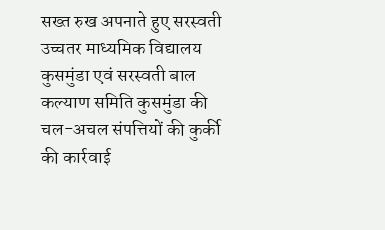सख्त रुख अपनाते हुए सरस्वती उच्चतर माध्यमिक विद्यालय कुसमुंडा एवं सरस्वती बाल कल्याण समिति कुसमुंडा की चल-अचल संपत्तियों की कुर्की की कार्रवाई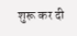शुरू कर दी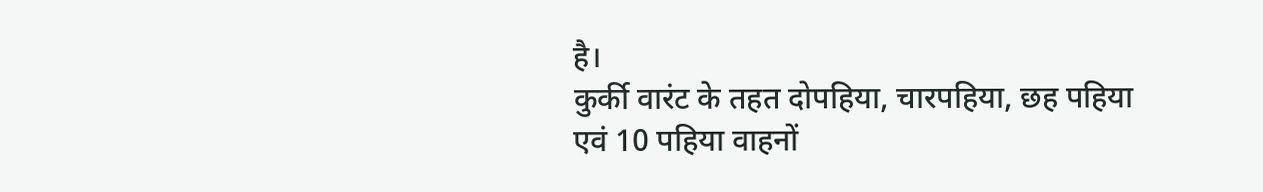है।
कुर्की वारंट के तहत दोपहिया, चारपहिया, छह पहिया एवं 10 पहिया वाहनों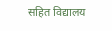सहित विद्यालय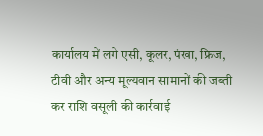कार्यालय में लगे एसी, कूलर, पंखा, फ्रिज, टीवी और अन्य मूल्यवान सामानों की जब्ती कर राशि वसूली की कार्रवाई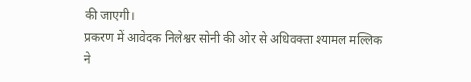की जाएगी।
प्रकरण में आवेदक निलेश्वर सोनी की ओर से अधिवक्ता श्यामल मल्लिक ने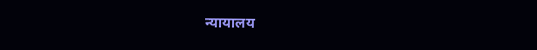न्यायालय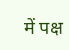में पक्ष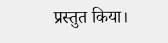प्रस्तुत किया।